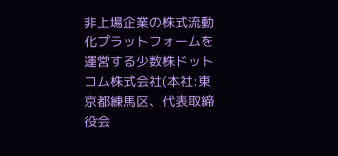非上場企業の株式流動化プラットフォームを運営する少数株ドットコム株式会社(本社:東京都練馬区、代表取締役会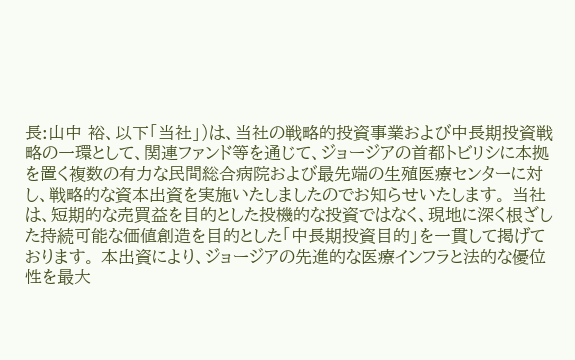長:山中 裕、以下「当社」)は、当社の戦略的投資事業および中長期投資戦略の一環として、関連ファンド等を通じて、ジョージアの首都トビリシに本拠を置く複数の有力な民間総合病院および最先端の生殖医療センターに対し、戦略的な資本出資を実施いたしましたのでお知らせいたします。 当社は、短期的な売買益を目的とした投機的な投資ではなく、現地に深く根ざした持続可能な価値創造を目的とした「中長期投資目的」を一貫して掲げております。 本出資により、ジョージアの先進的な医療インフラと法的な優位性を最大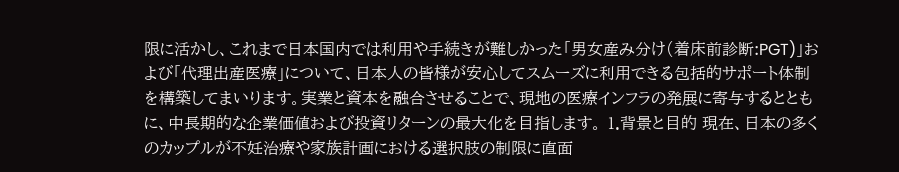限に活かし、これまで日本国内では利用や手続きが難しかった「男女産み分け(着床前診断:PGT)」および「代理出産医療」について、日本人の皆様が安心してスムーズに利用できる包括的サポート体制を構築してまいります。実業と資本を融合させることで、現地の医療インフラの発展に寄与するとともに、中長期的な企業価値および投資リターンの最大化を目指します。 1.背景と目的 現在、日本の多くのカップルが不妊治療や家族計画における選択肢の制限に直面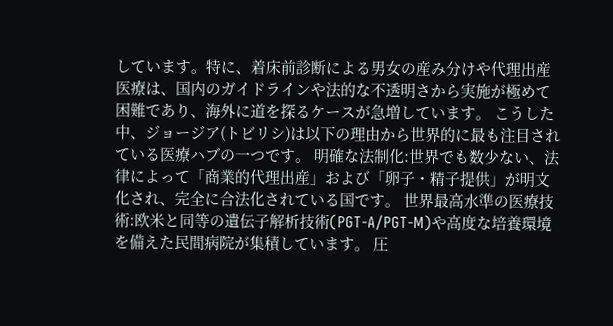しています。特に、着床前診断による男女の産み分けや代理出産医療は、国内のガイドラインや法的な不透明さから実施が極めて困難であり、海外に道を探るケースが急増しています。 こうした中、ジョージア(トビリシ)は以下の理由から世界的に最も注目されている医療ハブの一つです。 明確な法制化:世界でも数少ない、法律によって「商業的代理出産」および「卵子・精子提供」が明文化され、完全に合法化されている国です。 世界最高水準の医療技術:欧米と同等の遺伝子解析技術(PGT-A/PGT-M)や高度な培養環境を備えた民間病院が集積しています。 圧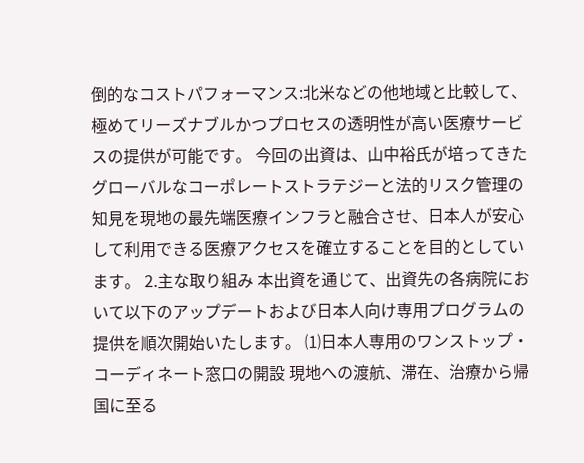倒的なコストパフォーマンス:北米などの他地域と比較して、極めてリーズナブルかつプロセスの透明性が高い医療サービスの提供が可能です。 今回の出資は、山中裕氏が培ってきたグローバルなコーポレートストラテジーと法的リスク管理の知見を現地の最先端医療インフラと融合させ、日本人が安心して利用できる医療アクセスを確立することを目的としています。 2.主な取り組み 本出資を通じて、出資先の各病院において以下のアップデートおよび日本人向け専用プログラムの提供を順次開始いたします。 ⑴日本人専用のワンストップ・コーディネート窓口の開設 現地への渡航、滞在、治療から帰国に至る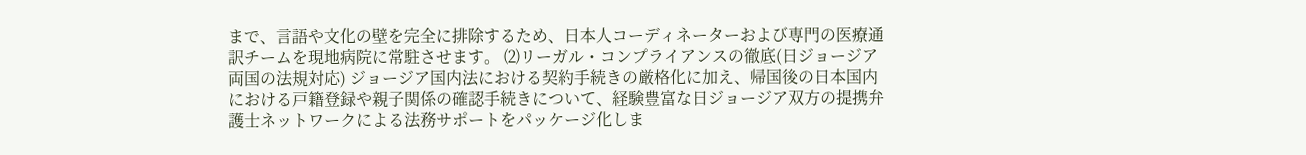まで、言語や文化の壁を完全に排除するため、日本人コーディネーターおよび専門の医療通訳チームを現地病院に常駐させます。 ⑵リーガル・コンプライアンスの徹底(日ジョージア両国の法規対応) ジョージア国内法における契約手続きの厳格化に加え、帰国後の日本国内における戸籍登録や親子関係の確認手続きについて、経験豊富な日ジョージア双方の提携弁護士ネットワークによる法務サポートをパッケージ化しま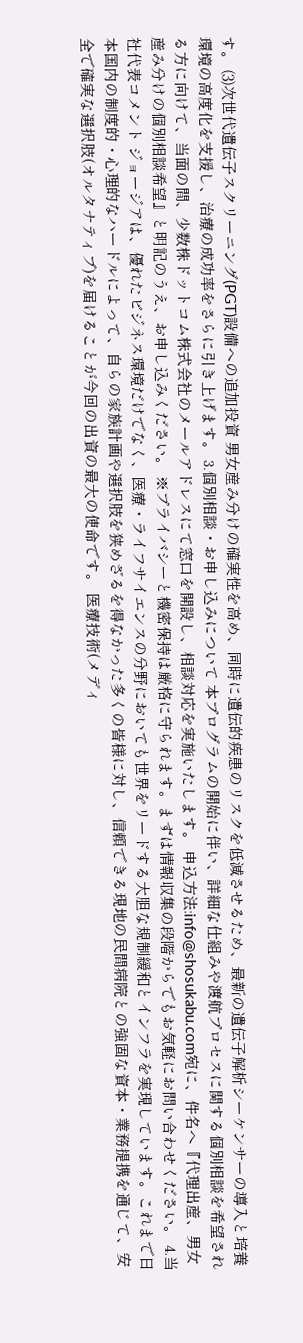す。 ⑶次世代遺伝子スクリーニング(PGT)設備への追加投資 男女産み分けの確実性を高め、同時に遺伝的疾患のリスクを低減させるため、最新の遺伝子解析シーケンサーの導入と培養環境の高度化を支援し、治療の成功率をさらに引き上げます。 3.個別相談・お申し込みについて 本プログラムの開始に伴い、詳細な仕組みや渡航プロセスに関する個別相談を希望される方に向けて、当面の間、少数株ドットコム株式会社のメールアドレスにて窓口を開設し、相談対応を実施いたします。 申込方法:info@shosukabu.com宛に、件名へ『代理出産、男女産み分けの個別相談希望』と明記のうえ、お申し込みください。 ※プライバシーと機密保持は厳格に守られます。まずは情報収集の段階からでもお気軽にお問い合わせください。 4.当社代表コメント ジョージアは、優れたビジネス環境だけでなく、医療・ライフサイエンスの分野においても世界をリードする大胆な規制緩和とインフラを実現しています。これまで日本国内の制度的・心理的なハードルによって、自らの家族計画や選択肢を狭めざるを得なかった多くの皆様に対し、信頼できる現地の民間病院との強固な資本・業務提携を通じて、安全で確実な選択肢(オルタナティブ)を届けることが今回の出資の最大の使命です。 医療技術(メディ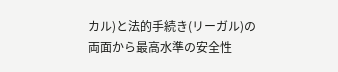カル)と法的手続き(リーガル)の両面から最高水準の安全性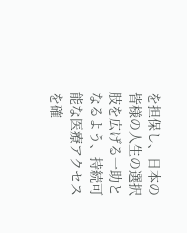を担保し、日本の皆様の人生の選択肢を広げる一助となるよう、持続可能な医療アクセスを確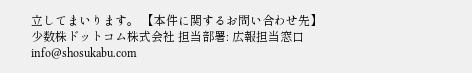立してまいります。 【本件に関するお問い合わせ先】 少数株ドットコム株式会社 担当部署: 広報担当窓口 info@shosukabu.com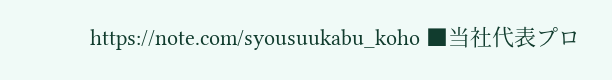https://note.com/syousuukabu_koho ■当社代表プロ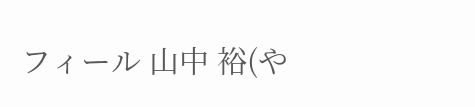フィール 山中 裕(や